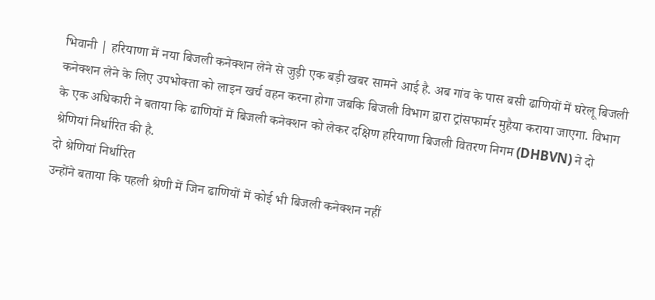भिवानी | हरियाणा में नया बिजली कनेक्शन लेने से जुड़ी एक बड़ी खबर सामने आई है. अब गांव के पास बसी ढाणियों में घरेलू बिजली कनेक्शन लेने के लिए उपभोक्ता को लाइन खर्च वहन करना होगा जबकि बिजली विभाग द्वारा ट्रांसफार्मर मुहैया कराया जाएगा. विभाग के एक अधिकारी ने बताया कि ढाणियों में बिजली कनेक्शन को लेकर दक्षिण हरियाणा बिजली वितरण निगम (DHBVN) ने दो श्रेणियां निर्धारित की है.
दो श्रेणियां निर्धारित
उन्होंने बताया कि पहली श्रेणी में जिन ढाणियों में कोई भी बिजली कनेक्शन नहीं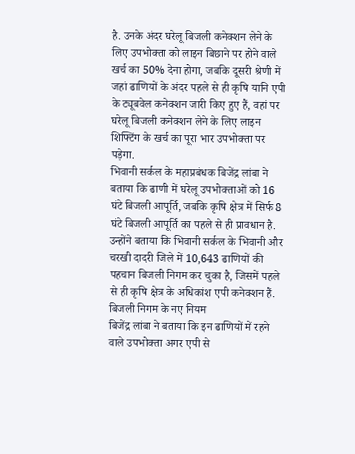है. उनके अंदर घरेलू बिजली कनेक्शन लेने के लिए उपभोक्ता को लाइन बिछाने पर होने वाले खर्च का 50% देना होगा, जबकि दूसरी श्रेणी में जहां ढाणियों के अंदर पहले से ही कृषि यानि एपी के ट्यूबवेल कनेक्शन जारी किए हुए हैं, वहां पर घरेलू बिजली कनेक्शन लेने के लिए लाइन शिफ्टिंग के खर्च का पूरा भार उपभोक्ता पर पड़ेगा.
भिवानी सर्कल के महाप्रबंधक बिजेंद्र लांबा ने बताया कि ढाणी में घरेलू उपभोक्ताओं को 16 घंटे बिजली आपूर्ति, जबकि कृषि क्षेत्र में सिर्फ 8 घंटे बिजली आपूर्ति का पहले से ही प्रावधान है. उन्होंने बताया कि भिवानी सर्कल के भिवानी और चरखी दादरी जिले में 10,643 ढाणियों की पहचान बिजली निगम कर चुका है, जिसमें पहले से ही कृषि क्षेत्र के अधिकांश एपी कनेक्शन हैं.
बिजली निगम के नए नियम
बिजेंद्र लांबा ने बताया कि इन ढाणियों में रहने वाले उपभोक्ता अगर एपी से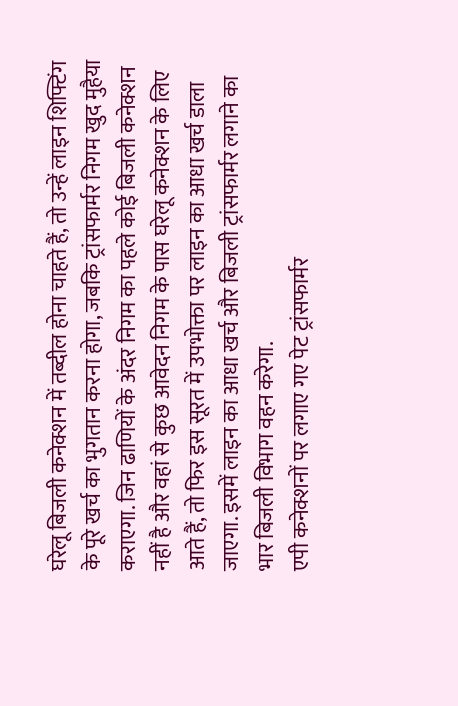घरेलू बिजली कनेक्शन में तब्दील होना चाहते हैं, तो उन्हें लाइन शिफ्टिंग के पूरे खर्च का भुगतान करना होगा, जबकि ट्रांसफार्मर निगम खुद मुहैया कराएगा. जिन ढाणियों के अंदर निगम का पहले कोई बिजली कनेक्शन नहीं है और वहां से कुछ आवेदन निगम के पास घरेलू कनेक्शन के लिए आते हैं, तो फिर इस सूरत में उपभोक्ता पर लाइन का आधा खर्च डाला जाएगा. इसमें लाइन का आधा खर्च और बिजली ट्रांसफार्मर लगाने का भार बिजली विभाग वहन करेगा.
एपी कनेक्शनों पर लगाए गए पेट ट्रांसफार्मर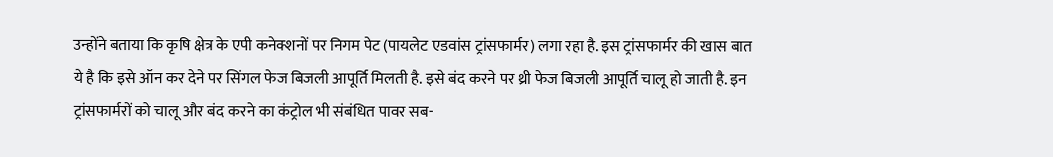उन्होंने बताया कि कृषि क्षेत्र के एपी कनेक्शनों पर निगम पेट (पायलेट एडवांस ट्रांसफार्मर) लगा रहा है. इस ट्रांसफार्मर की खास बात ये है कि इसे ऑन कर देने पर सिंगल फेज बिजली आपूर्ति मिलती है. इसे बंद करने पर थ्री फेज बिजली आपूर्ति चालू हो जाती है. इन ट्रांसफार्मरों को चालू और बंद करने का कंट्रोल भी संबंधित पावर सब-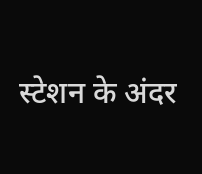स्टेशन के अंदर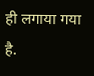ही लगाया गया है.